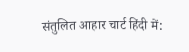संतुलित आहार चार्ट हिंदी में: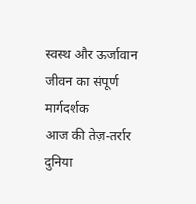स्वस्थ और ऊर्जावान जीवन का संपूर्ण मार्गदर्शक
आज की तेज़-तर्रार दुनिया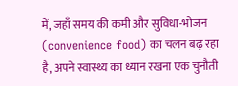में, जहाँ समय की कमी और सुविधा-भोजन (convenience food) का चलन बढ़ रहा है, अपने स्वास्थ्य का ध्यान रखना एक चुनौती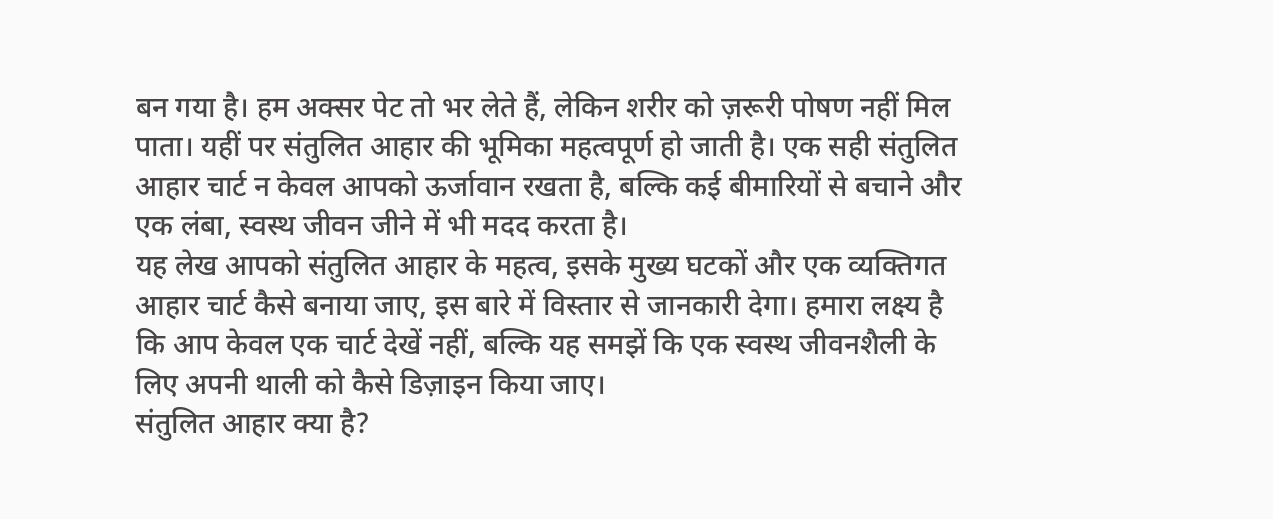बन गया है। हम अक्सर पेट तो भर लेते हैं, लेकिन शरीर को ज़रूरी पोषण नहीं मिल पाता। यहीं पर संतुलित आहार की भूमिका महत्वपूर्ण हो जाती है। एक सही संतुलित आहार चार्ट न केवल आपको ऊर्जावान रखता है, बल्कि कई बीमारियों से बचाने और एक लंबा, स्वस्थ जीवन जीने में भी मदद करता है।
यह लेख आपको संतुलित आहार के महत्व, इसके मुख्य घटकों और एक व्यक्तिगत आहार चार्ट कैसे बनाया जाए, इस बारे में विस्तार से जानकारी देगा। हमारा लक्ष्य है कि आप केवल एक चार्ट देखें नहीं, बल्कि यह समझें कि एक स्वस्थ जीवनशैली के लिए अपनी थाली को कैसे डिज़ाइन किया जाए।
संतुलित आहार क्या है?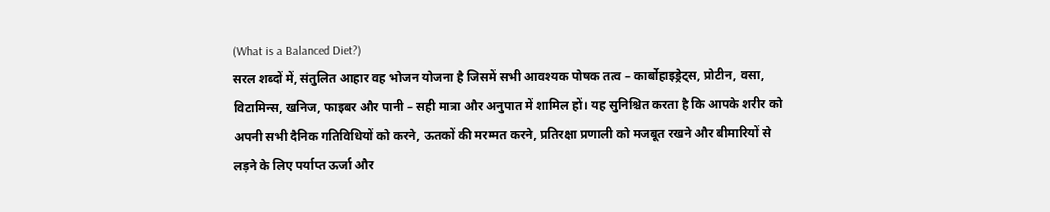(What is a Balanced Diet?)
सरल शब्दों में, संतुलित आहार वह भोजन योजना है जिसमें सभी आवश्यक पोषक तत्व – कार्बोहाइड्रेट्स, प्रोटीन, वसा, विटामिन्स, खनिज, फाइबर और पानी – सही मात्रा और अनुपात में शामिल हों। यह सुनिश्चित करता है कि आपके शरीर को अपनी सभी दैनिक गतिविधियों को करने, ऊतकों की मरम्मत करने, प्रतिरक्षा प्रणाली को मजबूत रखने और बीमारियों से लड़ने के लिए पर्याप्त ऊर्जा और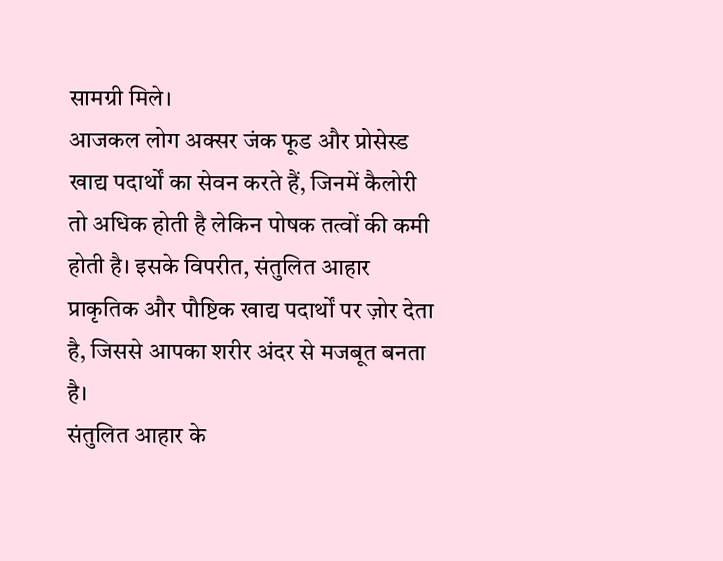सामग्री मिले।
आजकल लोग अक्सर जंक फूड और प्रोसेस्ड खाद्य पदार्थों का सेवन करते हैं, जिनमें कैलोरी तो अधिक होती है लेकिन पोषक तत्वों की कमी होती है। इसके विपरीत, संतुलित आहार प्राकृतिक और पौष्टिक खाद्य पदार्थों पर ज़ोर देता है, जिससे आपका शरीर अंदर से मजबूत बनता है।
संतुलित आहार के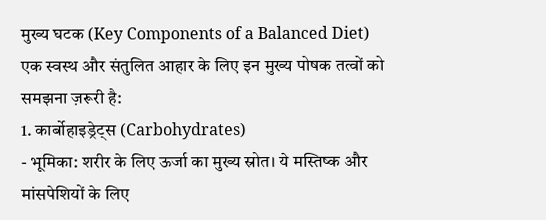मुख्य घटक (Key Components of a Balanced Diet)
एक स्वस्थ और संतुलित आहार के लिए इन मुख्य पोषक तत्वों को समझना ज़रूरी है:
1. कार्बोहाइड्रेट्स (Carbohydrates)
- भूमिका: शरीर के लिए ऊर्जा का मुख्य स्रोत। ये मस्तिष्क और मांसपेशियों के लिए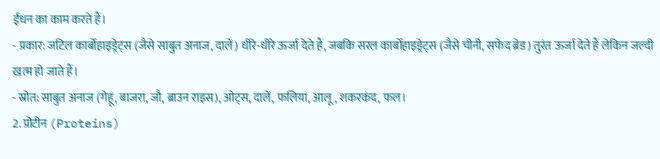ईंधन का काम करते हैं।
- प्रकार: जटिल कार्बोहाइड्रेट्स (जैसे साबुत अनाज, दालें) धीरे-धीरे ऊर्जा देते हैं, जबकि सरल कार्बोहाइड्रेट्स (जैसे चीनी, सफेद ब्रेड) तुरंत ऊर्जा देते हैं लेकिन जल्दी खत्म हो जाते हैं।
- स्रोत: साबुत अनाज (गेहूं, बाजरा, जौ, ब्राउन राइस), ओट्स, दालें, फलियां, आलू, शकरकंद, फल।
2. प्रोटीन (Proteins)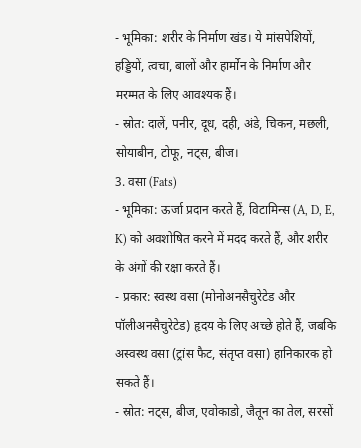- भूमिका: शरीर के निर्माण खंड। ये मांसपेशियों, हड्डियों, त्वचा, बालों और हार्मोन के निर्माण और मरम्मत के लिए आवश्यक हैं।
- स्रोत: दालें, पनीर, दूध, दही, अंडे, चिकन, मछली, सोयाबीन, टोफू, नट्स, बीज।
3. वसा (Fats)
- भूमिका: ऊर्जा प्रदान करते हैं, विटामिन्स (A, D, E, K) को अवशोषित करने में मदद करते हैं, और शरीर के अंगों की रक्षा करते हैं।
- प्रकार: स्वस्थ वसा (मोनोअनसैचुरेटेड और पॉलीअनसैचुरेटेड) हृदय के लिए अच्छे होते हैं, जबकि अस्वस्थ वसा (ट्रांस फैट, संतृप्त वसा) हानिकारक हो सकते हैं।
- स्रोत: नट्स, बीज, एवोकाडो, जैतून का तेल, सरसों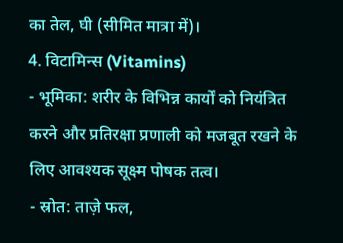का तेल, घी (सीमित मात्रा में)।
4. विटामिन्स (Vitamins)
- भूमिका: शरीर के विभिन्न कार्यों को नियंत्रित करने और प्रतिरक्षा प्रणाली को मजबूत रखने के लिए आवश्यक सूक्ष्म पोषक तत्व।
- स्रोत: ताज़े फल,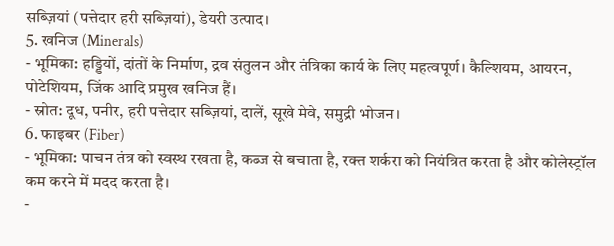सब्ज़ियां (पत्तेदार हरी सब्ज़ियां), डेयरी उत्पाद।
5. खनिज (Minerals)
- भूमिका: हड्डियों, दांतों के निर्माण, द्रव संतुलन और तंत्रिका कार्य के लिए महत्वपूर्ण। कैल्शियम, आयरन, पोटेशियम, जिंक आदि प्रमुख खनिज हैं।
- स्रोत: दूध, पनीर, हरी पत्तेदार सब्ज़ियां, दालें, सूखे मेवे, समुद्री भोजन।
6. फाइबर (Fiber)
- भूमिका: पाचन तंत्र को स्वस्थ रखता है, कब्ज से बचाता है, रक्त शर्करा को नियंत्रित करता है और कोलेस्ट्रॉल कम करने में मदद करता है।
-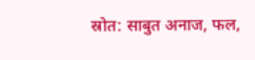स्रोत: साबुत अनाज, फल,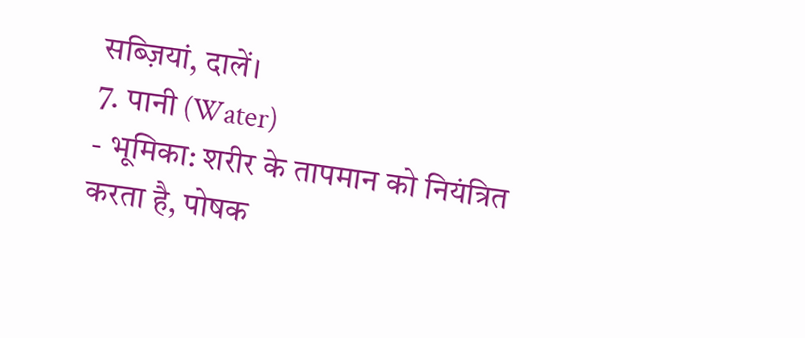सब्ज़ियां, दालें।
7. पानी (Water)
- भूमिका: शरीर के तापमान को नियंत्रित करता है, पोषक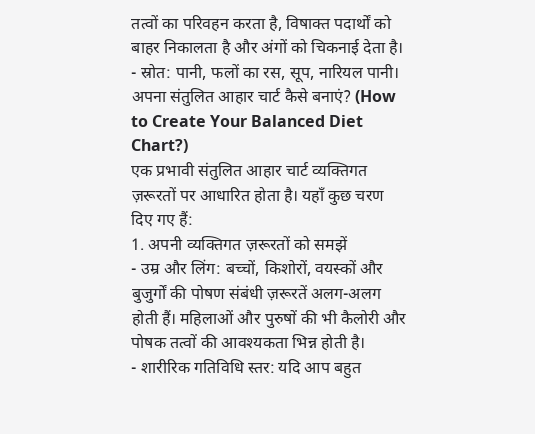तत्वों का परिवहन करता है, विषाक्त पदार्थों को बाहर निकालता है और अंगों को चिकनाई देता है।
- स्रोत: पानी, फलों का रस, सूप, नारियल पानी।
अपना संतुलित आहार चार्ट कैसे बनाएं? (How to Create Your Balanced Diet Chart?)
एक प्रभावी संतुलित आहार चार्ट व्यक्तिगत ज़रूरतों पर आधारित होता है। यहाँ कुछ चरण दिए गए हैं:
1. अपनी व्यक्तिगत ज़रूरतों को समझें
- उम्र और लिंग: बच्चों, किशोरों, वयस्कों और बुजुर्गों की पोषण संबंधी ज़रूरतें अलग-अलग होती हैं। महिलाओं और पुरुषों की भी कैलोरी और पोषक तत्वों की आवश्यकता भिन्न होती है।
- शारीरिक गतिविधि स्तर: यदि आप बहुत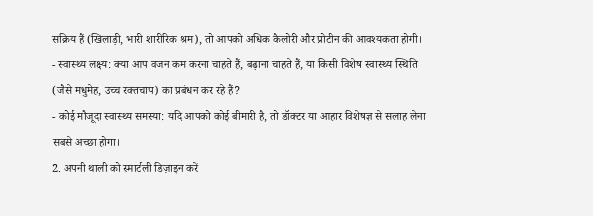सक्रिय हैं (खिलाड़ी, भारी शारीरिक श्रम), तो आपको अधिक कैलोरी और प्रोटीन की आवश्यकता होगी।
- स्वास्थ्य लक्ष्य: क्या आप वजन कम करना चाहते हैं, बढ़ाना चाहते हैं, या किसी विशेष स्वास्थ्य स्थिति (जैसे मधुमेह, उच्च रक्तचाप) का प्रबंधन कर रहे हैं?
- कोई मौजूदा स्वास्थ्य समस्या: यदि आपको कोई बीमारी है, तो डॉक्टर या आहार विशेषज्ञ से सलाह लेना सबसे अच्छा होगा।
2. अपनी थाली को स्मार्टली डिज़ाइन करें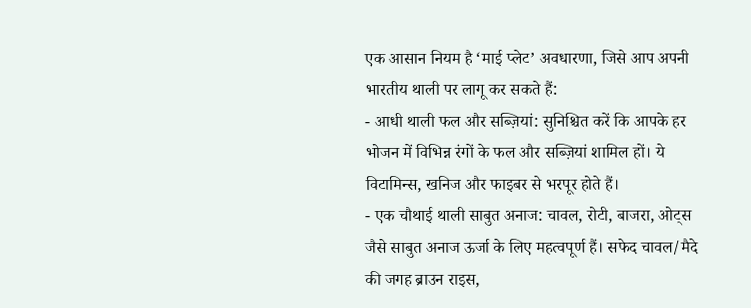एक आसान नियम है ‘माई प्लेट’ अवधारणा, जिसे आप अपनी भारतीय थाली पर लागू कर सकते हैं:
- आधी थाली फल और सब्ज़ियां: सुनिश्चित करें कि आपके हर भोजन में विभिन्न रंगों के फल और सब्ज़ियां शामिल हों। ये विटामिन्स, खनिज और फाइबर से भरपूर होते हैं।
- एक चौथाई थाली साबुत अनाज: चावल, रोटी, बाजरा, ओट्स जैसे साबुत अनाज ऊर्जा के लिए महत्वपूर्ण हैं। सफेद चावल/मैदे की जगह ब्राउन राइस,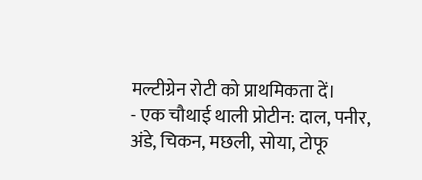मल्टीग्रेन रोटी को प्राथमिकता दें।
- एक चौथाई थाली प्रोटीन: दाल, पनीर, अंडे, चिकन, मछली, सोया, टोफू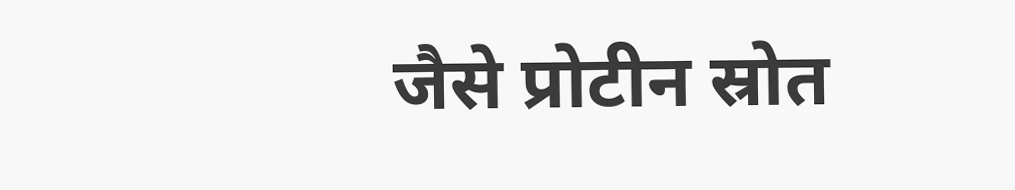जैसे प्रोटीन स्रोत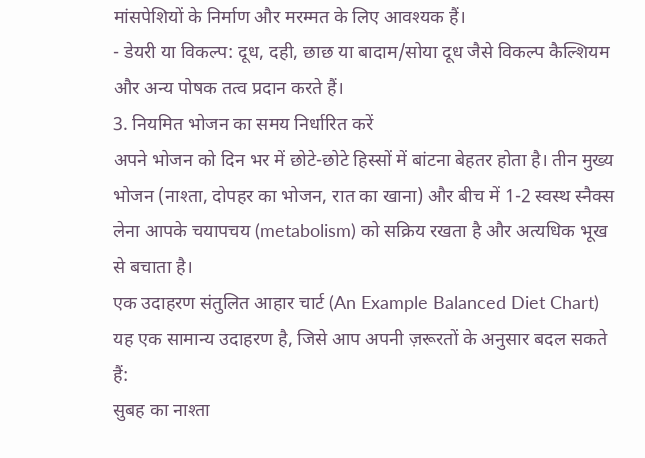मांसपेशियों के निर्माण और मरम्मत के लिए आवश्यक हैं।
- डेयरी या विकल्प: दूध, दही, छाछ या बादाम/सोया दूध जैसे विकल्प कैल्शियम और अन्य पोषक तत्व प्रदान करते हैं।
3. नियमित भोजन का समय निर्धारित करें
अपने भोजन को दिन भर में छोटे-छोटे हिस्सों में बांटना बेहतर होता है। तीन मुख्य भोजन (नाश्ता, दोपहर का भोजन, रात का खाना) और बीच में 1-2 स्वस्थ स्नैक्स लेना आपके चयापचय (metabolism) को सक्रिय रखता है और अत्यधिक भूख से बचाता है।
एक उदाहरण संतुलित आहार चार्ट (An Example Balanced Diet Chart)
यह एक सामान्य उदाहरण है, जिसे आप अपनी ज़रूरतों के अनुसार बदल सकते हैं:
सुबह का नाश्ता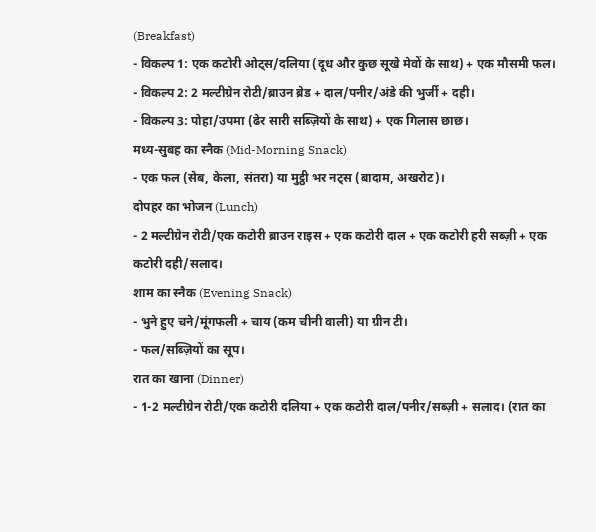(Breakfast)
- विकल्प 1: एक कटोरी ओट्स/दलिया (दूध और कुछ सूखे मेवों के साथ) + एक मौसमी फल।
- विकल्प 2: 2 मल्टीग्रेन रोटी/ब्राउन ब्रेड + दाल/पनीर/अंडे की भुर्जी + दही।
- विकल्प 3: पोहा/उपमा (ढेर सारी सब्ज़ियों के साथ) + एक गिलास छाछ।
मध्य-सुबह का स्नैक (Mid-Morning Snack)
- एक फल (सेब, केला, संतरा) या मुट्ठी भर नट्स (बादाम, अखरोट)।
दोपहर का भोजन (Lunch)
- 2 मल्टीग्रेन रोटी/एक कटोरी ब्राउन राइस + एक कटोरी दाल + एक कटोरी हरी सब्ज़ी + एक कटोरी दही/सलाद।
शाम का स्नैक (Evening Snack)
- भुने हुए चने/मूंगफली + चाय (कम चीनी वाली) या ग्रीन टी।
- फल/सब्ज़ियों का सूप।
रात का खाना (Dinner)
- 1-2 मल्टीग्रेन रोटी/एक कटोरी दलिया + एक कटोरी दाल/पनीर/सब्ज़ी + सलाद। (रात का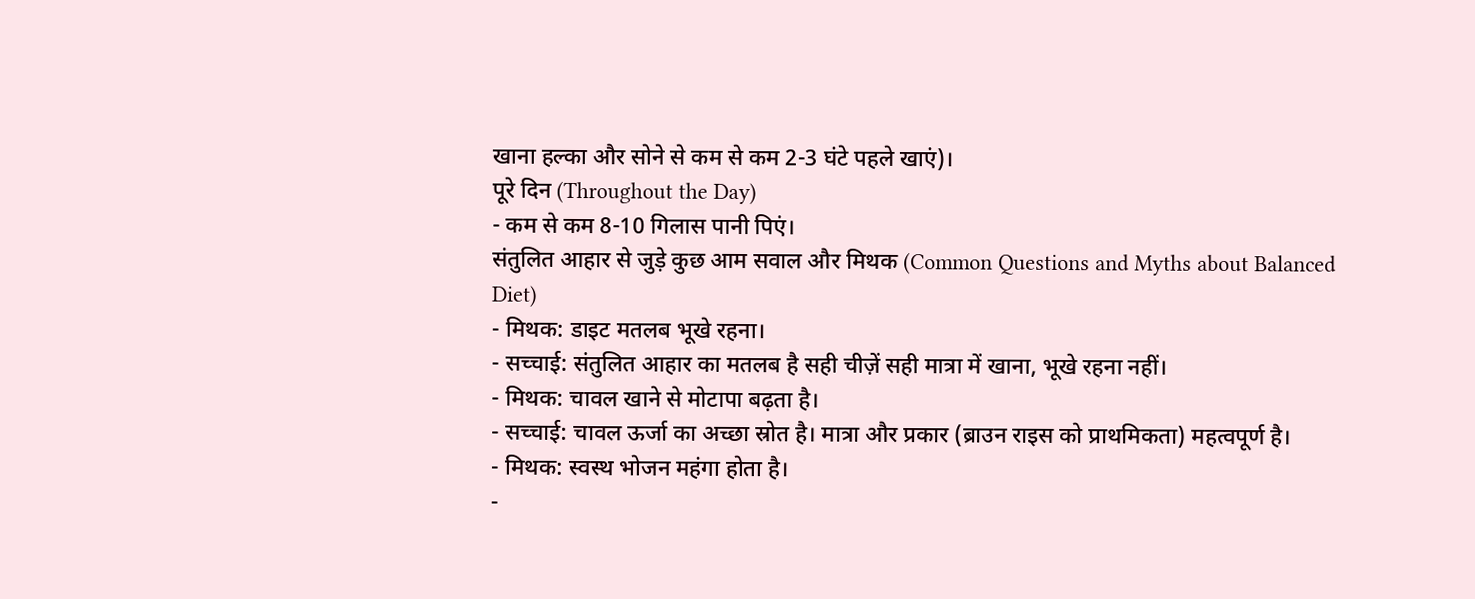खाना हल्का और सोने से कम से कम 2-3 घंटे पहले खाएं)।
पूरे दिन (Throughout the Day)
- कम से कम 8-10 गिलास पानी पिएं।
संतुलित आहार से जुड़े कुछ आम सवाल और मिथक (Common Questions and Myths about Balanced Diet)
- मिथक: डाइट मतलब भूखे रहना।
- सच्चाई: संतुलित आहार का मतलब है सही चीज़ें सही मात्रा में खाना, भूखे रहना नहीं।
- मिथक: चावल खाने से मोटापा बढ़ता है।
- सच्चाई: चावल ऊर्जा का अच्छा स्रोत है। मात्रा और प्रकार (ब्राउन राइस को प्राथमिकता) महत्वपूर्ण है।
- मिथक: स्वस्थ भोजन महंगा होता है।
-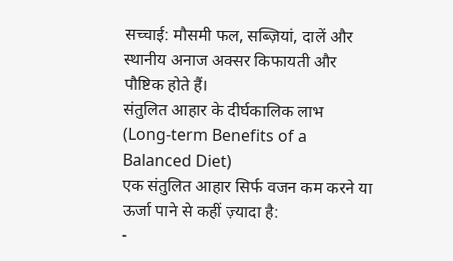सच्चाई: मौसमी फल, सब्ज़ियां, दालें और स्थानीय अनाज अक्सर किफायती और पौष्टिक होते हैं।
संतुलित आहार के दीर्घकालिक लाभ (Long-term Benefits of a Balanced Diet)
एक संतुलित आहार सिर्फ वजन कम करने या ऊर्जा पाने से कहीं ज़्यादा है:
-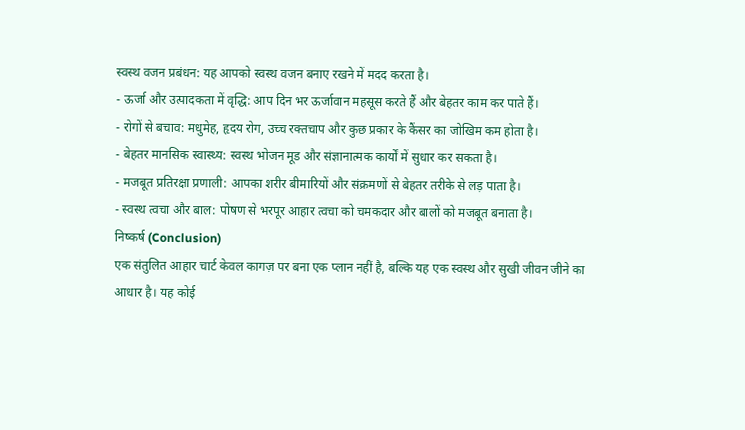स्वस्थ वजन प्रबंधन: यह आपको स्वस्थ वजन बनाए रखने में मदद करता है।
- ऊर्जा और उत्पादकता में वृद्धि: आप दिन भर ऊर्जावान महसूस करते हैं और बेहतर काम कर पाते हैं।
- रोगों से बचाव: मधुमेह, हृदय रोग, उच्च रक्तचाप और कुछ प्रकार के कैंसर का जोखिम कम होता है।
- बेहतर मानसिक स्वास्थ्य: स्वस्थ भोजन मूड और संज्ञानात्मक कार्यों में सुधार कर सकता है।
- मजबूत प्रतिरक्षा प्रणाली: आपका शरीर बीमारियों और संक्रमणों से बेहतर तरीके से लड़ पाता है।
- स्वस्थ त्वचा और बाल: पोषण से भरपूर आहार त्वचा को चमकदार और बालों को मजबूत बनाता है।
निष्कर्ष (Conclusion)
एक संतुलित आहार चार्ट केवल कागज़ पर बना एक प्लान नहीं है, बल्कि यह एक स्वस्थ और सुखी जीवन जीने का आधार है। यह कोई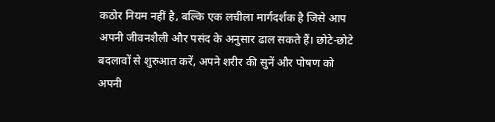कठोर नियम नहीं है, बल्कि एक लचीला मार्गदर्शक है जिसे आप अपनी जीवनशैली और पसंद के अनुसार ढाल सकते हैं। छोटे-छोटे बदलावों से शुरुआत करें, अपने शरीर की सुनें और पोषण को अपनी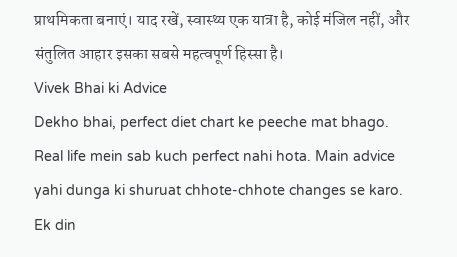प्राथमिकता बनाएं। याद रखें, स्वास्थ्य एक यात्रा है, कोई मंजिल नहीं, और संतुलित आहार इसका सबसे महत्वपूर्ण हिस्सा है।
Vivek Bhai ki Advice
Dekho bhai, perfect diet chart ke peeche mat bhago. Real life mein sab kuch perfect nahi hota. Main advice yahi dunga ki shuruat chhote-chhote changes se karo. Ek din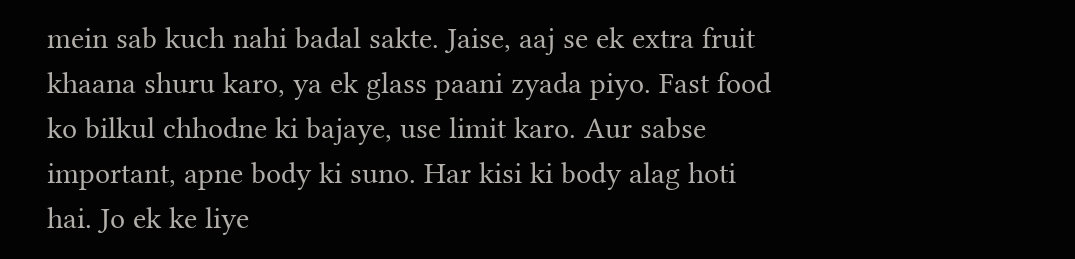mein sab kuch nahi badal sakte. Jaise, aaj se ek extra fruit khaana shuru karo, ya ek glass paani zyada piyo. Fast food ko bilkul chhodne ki bajaye, use limit karo. Aur sabse important, apne body ki suno. Har kisi ki body alag hoti hai. Jo ek ke liye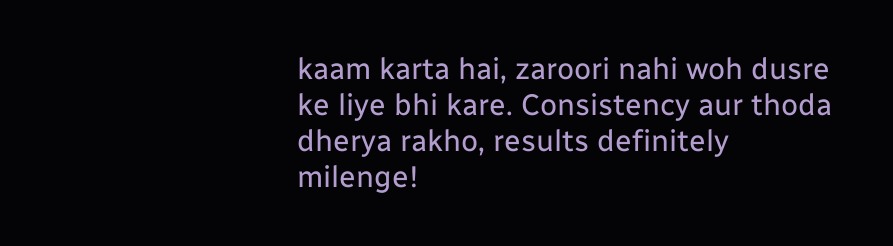kaam karta hai, zaroori nahi woh dusre ke liye bhi kare. Consistency aur thoda dherya rakho, results definitely milenge!